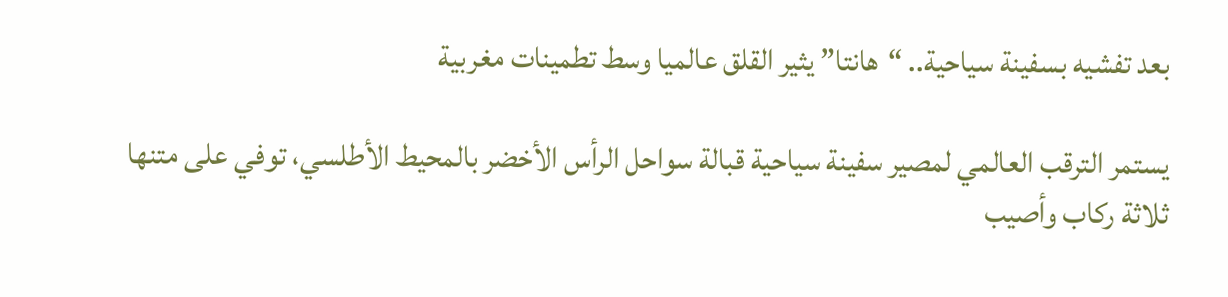بعد تفشيه بسفينة سياحية.. “هانتا” يثير القلق عالميا وسط تطمينات مغربية

يستمر الترقب العالمي لمصير سفينة سياحية قبالة سواحل الرأس الأخضر بالمحيط الأطلسي، توفي على متنها ثلاثة ركاب وأصيب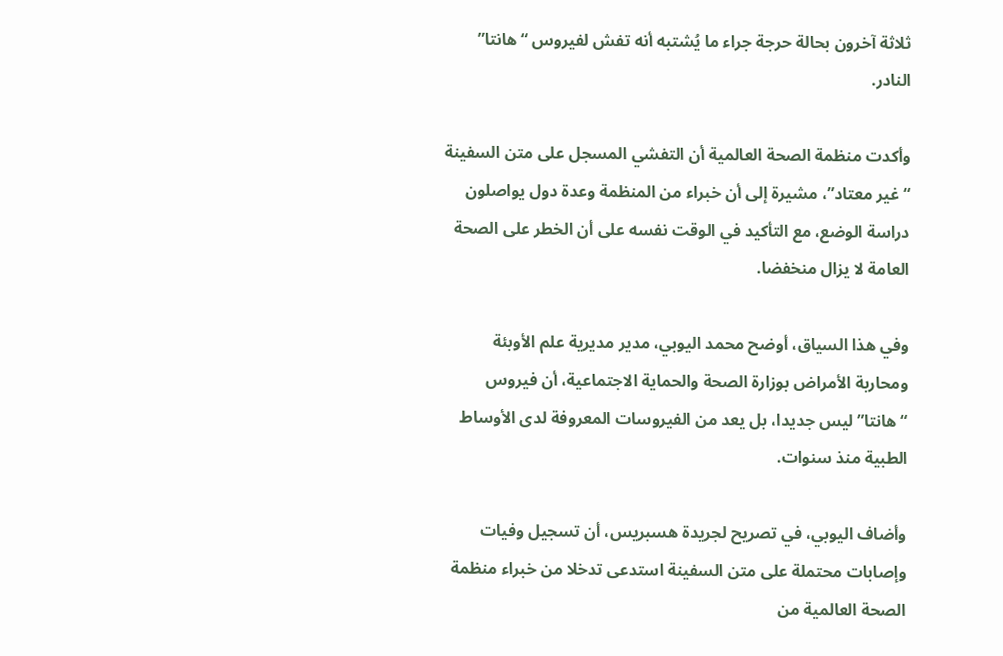ثلاثة آخرون بحالة حرجة جراء ما يُشتبه أنه تفش لفيروس “هانتا” النادر.

وأكدت منظمة الصحة العالمية أن التفشي المسجل على متن السفينة “غير معتاد”، مشيرة إلى أن خبراء من المنظمة وعدة دول يواصلون دراسة الوضع، مع التأكيد في الوقت نفسه على أن الخطر على الصحة العامة لا يزال منخفضا.

وفي هذا السياق، أوضح محمد اليوبي، مدير مديرية علم الأوبئة ومحاربة الأمراض بوزارة الصحة والحماية الاجتماعية، أن فيروس “هانتا” ليس جديدا، بل يعد من الفيروسات المعروفة لدى الأوساط الطبية منذ سنوات.

وأضاف اليوبي، في تصريح لجريدة هسبريس، أن تسجيل وفيات وإصابات محتملة على متن السفينة استدعى تدخلا من خبراء منظمة الصحة العالمية من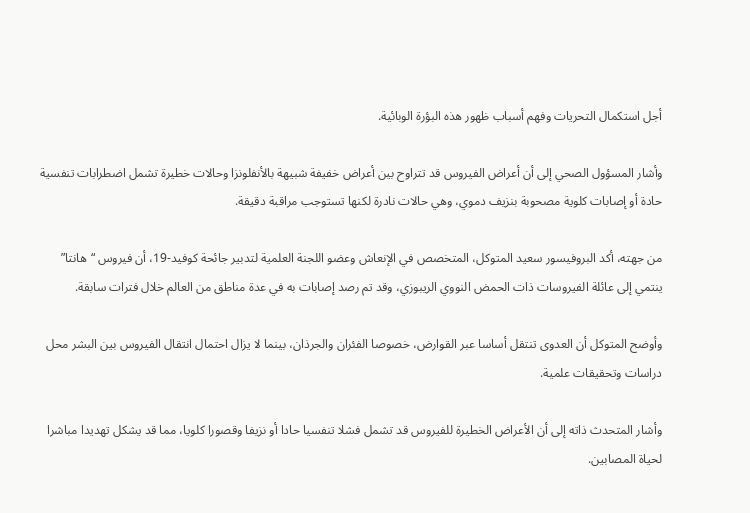أجل استكمال التحريات وفهم أسباب ظهور هذه البؤرة الوبائية.

وأشار المسؤول الصحي إلى أن أعراض الفيروس قد تتراوح بين أعراض خفيفة شبيهة بالأنفلونزا وحالات خطيرة تشمل اضطرابات تنفسية حادة أو إصابات كلوية مصحوبة بنزيف دموي، وهي حالات نادرة لكنها تستوجب مراقبة دقيقة.

من جهته، أكد البروفيسور سعيد المتوكل، المتخصص في الإنعاش وعضو اللجنة العلمية لتدبير جائحة كوفيد-19، أن فيروس “هانتا” ينتمي إلى عائلة الفيروسات ذات الحمض النووي الريبوزي، وقد تم رصد إصابات به في عدة مناطق من العالم خلال فترات سابقة.

وأوضح المتوكل أن العدوى تنتقل أساسا عبر القوارض، خصوصا الفئران والجرذان، بينما لا يزال احتمال انتقال الفيروس بين البشر محل دراسات وتحقيقات علمية.

وأشار المتحدث ذاته إلى أن الأعراض الخطيرة للفيروس قد تشمل فشلا تنفسيا حادا أو نزيفا وقصورا كلويا، مما قد يشكل تهديدا مباشرا لحياة المصابين.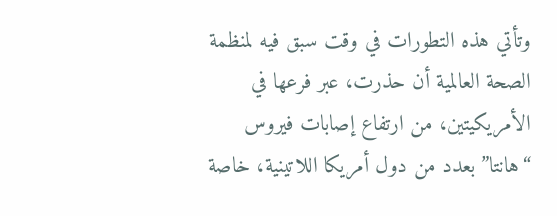وتأتي هذه التطورات في وقت سبق فيه لمنظمة الصحة العالمية أن حذرت، عبر فرعها في الأمريكيتين، من ارتفاع إصابات فيروس “هانتا” بعدد من دول أمريكا اللاتينية، خاصة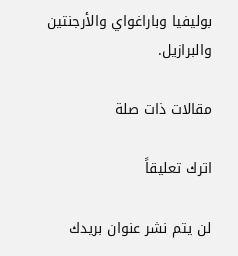بوليفيا وباراغواي والأرجنتين والبرازيل.

مقالات ذات صلة

اترك تعليقاً

لن يتم نشر عنوان بريدك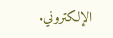الإلكتروني.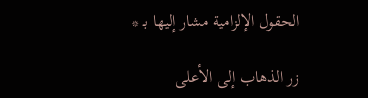الحقول الإلزامية مشار إليها بـ *

زر الذهاب إلى الأعلى